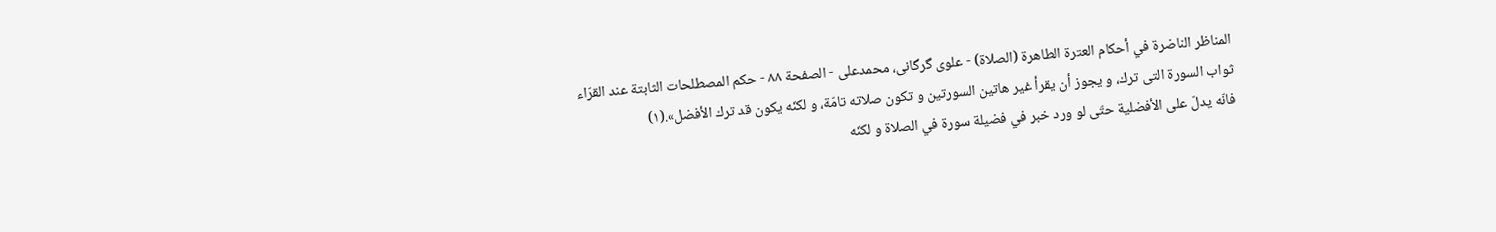المناظر الناضرة في أحکام العترة الطاهرة (الصلاة) - علوی گرگانی، محمدعلی - الصفحة ٨٨ - حكم المصطلحات الثابتة عند القرّاء
ثواب السورة التى ترك، و يجوز أن يقرأ غير هاتين السورتين و تكون صلاته تامّة، و لكنّه يكون قد ترك الأفضل».(١)
فانّه يدلّ على الأفضلية حتّى لو ورد خبر في فضيلة سورة في الصلاة و لكنّه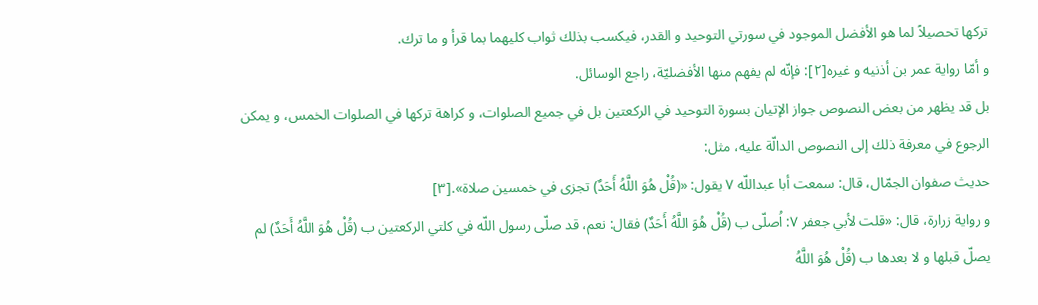تركها تحصيلاً لما هو الأفضل الموجود في سورتي التوحيد و القدر، فيكسب بذلك ثواب كليهما بما قرأ و ما ترك.
و أمّا رواية عمر بن أذنيه و غيره[٢]: فإنّه لم يفهم منها الأفضليّة، راجع الوسائل.
بل قد يظهر من بعض النصوص جواز الإتيان بسورة التوحيد في الركعتين بل في جميع الصلوات، و كراهة تركها في الصلوات الخمس، و يمكن الرجوع في معرفة ذلك إلى النصوص الدالّة عليه، مثل:
حديث صفوان الجمّال، قال: سمعت أبا عبداللّه ٧ يقول: «(قُلْ هُوَ اللَّهُ أَحَدٌ) تجزى في خمسين صلاة».[٣]
و رواية زرارة، قال: «قلت لأبي جعفر ٧: اُصلّى ب (قُلْ هُوَ اللَّهُ أَحَدٌ) فقال: نعم، قد صلّى رسول اللّه في كلتي الركعتين ب (قُلْ هُوَ اللَّهُ أَحَدٌ) لم يصلّ قبلها و لا بعدها ب (قُلْ هُوَ اللَّهُ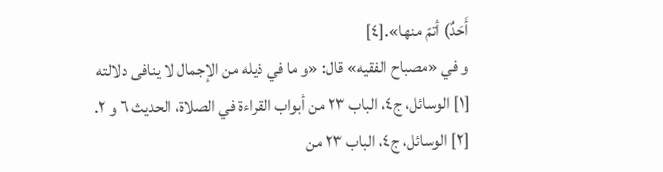أَحَدٌ) أتمّ منها».[٤]
و في «مصباح الفقيه» قال: «و ما في ذيله من الإجمال لا ينافى دلالته
[١] الوسائل، ج٤، الباب ٢٣ من أبواب القراءة في الصلاة، الحديث ٦ و ٢.
[٢] الوسائل، ج٤، الباب ٢٣ من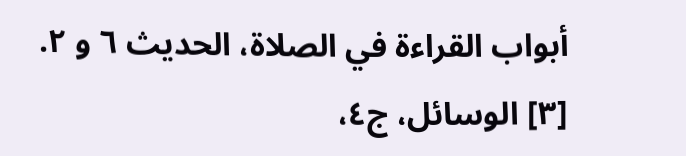أبواب القراءة في الصلاة، الحديث ٦ و ٢.
[٣] الوسائل، ج٤،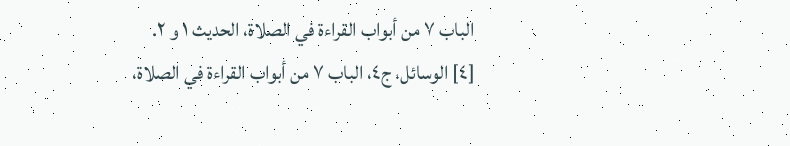الباب ٧ من أبواب القراءة في الصلاة، الحديث ١ و ٢.
[٤] الوسائل، ج٤، الباب ٧ من أبواب القراءة في الصلاة،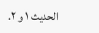الحديث ١ و ٢.